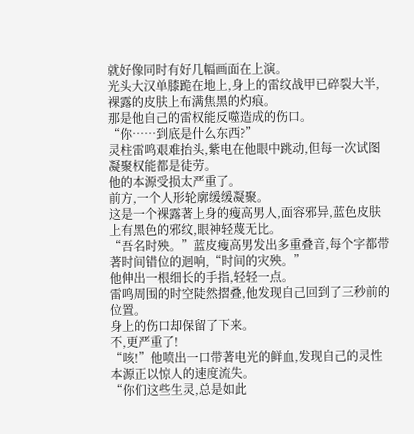就好像同时有好几幅画面在上演。
光头大汉单膝跪在地上,身上的雷纹战甲已碎裂大半,裸露的皮肤上布满焦黑的灼痕。
那是他自己的雷权能反噬造成的伤口。
“你……到底是什么东西?”
灵柱雷鸣艰难抬头,紫电在他眼中跳动,但每一次试图凝聚权能都是徒劳。
他的本源受损太严重了。
前方,一个人形轮廓缓缓凝聚。
这是一个裸露著上身的瘦高男人,面容邪异,蓝色皮肤上有黑色的邪纹,眼神轻蔑无比。
“吾名时殃。”蓝皮瘦高男发出多重叠音,每个字都带著时间错位的迴响,“时间的灾殃。”
他伸出一根细长的手指,轻轻一点。
雷鸣周围的时空陡然摺叠,他发现自己回到了三秒前的位置。
身上的伤口却保留了下来。
不,更严重了!
“咳!”他喷出一口带著电光的鲜血,发现自己的灵性本源正以惊人的速度流失。
“你们这些生灵,总是如此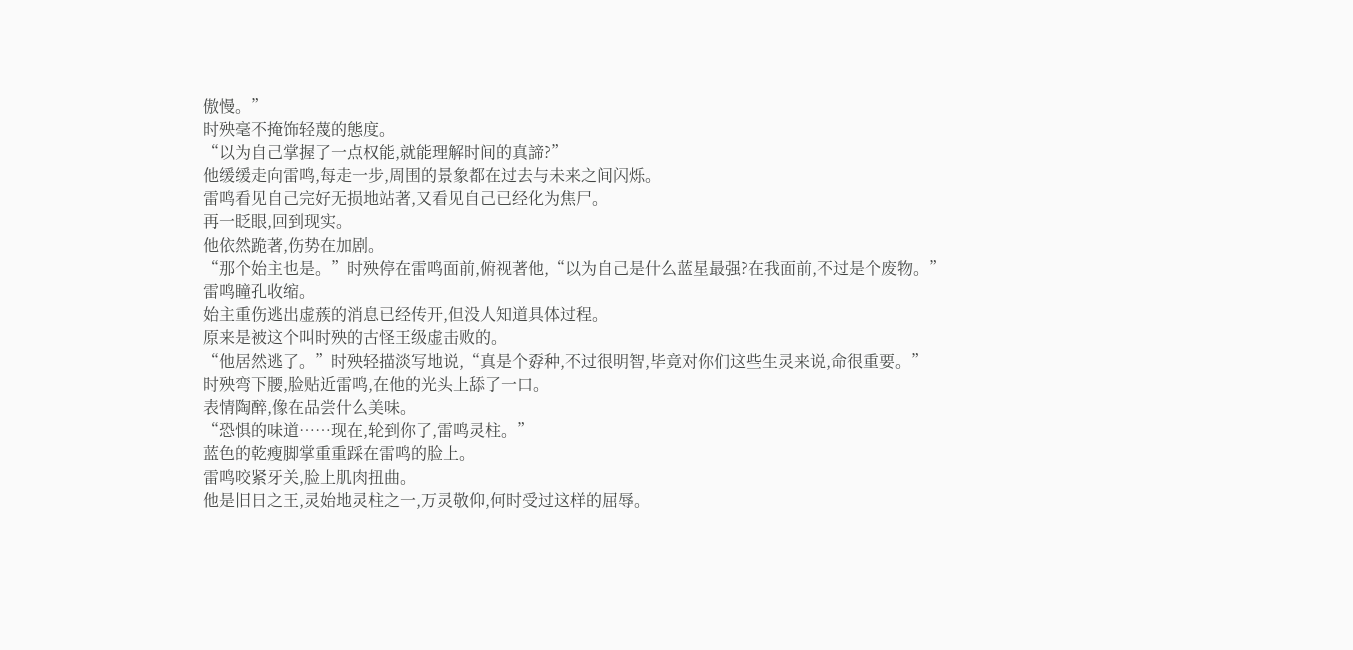傲慢。”
时殃毫不掩饰轻蔑的態度。
“以为自己掌握了一点权能,就能理解时间的真諦?”
他缓缓走向雷鸣,每走一步,周围的景象都在过去与未来之间闪烁。
雷鸣看见自己完好无损地站著,又看见自己已经化为焦尸。
再一眨眼,回到现实。
他依然跪著,伤势在加剧。
“那个始主也是。”时殃停在雷鸣面前,俯视著他,“以为自己是什么蓝星最强?在我面前,不过是个废物。”
雷鸣瞳孔收缩。
始主重伤逃出虚蔟的消息已经传开,但没人知道具体过程。
原来是被这个叫时殃的古怪王级虚击败的。
“他居然逃了。”时殃轻描淡写地说,“真是个孬种,不过很明智,毕竟对你们这些生灵来说,命很重要。”
时殃弯下腰,脸贴近雷鸣,在他的光头上舔了一口。
表情陶醉,像在品尝什么美味。
“恐惧的味道……现在,轮到你了,雷鸣灵柱。”
蓝色的乾瘦脚掌重重踩在雷鸣的脸上。
雷鸣咬紧牙关,脸上肌肉扭曲。
他是旧日之王,灵始地灵柱之一,万灵敬仰,何时受过这样的屈辱。